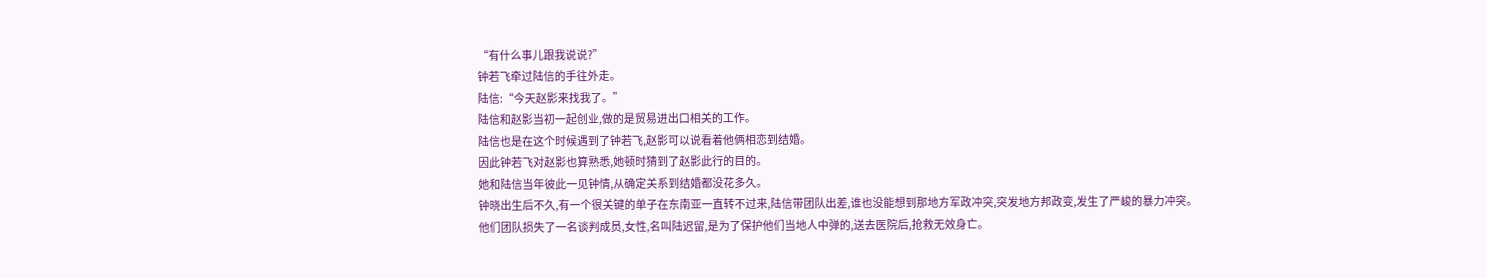“有什么事儿跟我说说?”
钟若飞牵过陆信的手往外走。
陆信:“今天赵影来找我了。”
陆信和赵影当初一起创业,做的是贸易进出口相关的工作。
陆信也是在这个时候遇到了钟若飞,赵影可以说看着他俩相恋到结婚。
因此钟若飞对赵影也算熟悉,她顿时猜到了赵影此行的目的。
她和陆信当年彼此一见钟情,从确定关系到结婚都没花多久。
钟晓出生后不久,有一个很关键的单子在东南亚一直转不过来,陆信带团队出差,谁也没能想到那地方军政冲突,突发地方邦政变,发生了严峻的暴力冲突。
他们团队损失了一名谈判成员,女性,名叫陆迟留,是为了保护他们当地人中弹的,送去医院后,抢救无效身亡。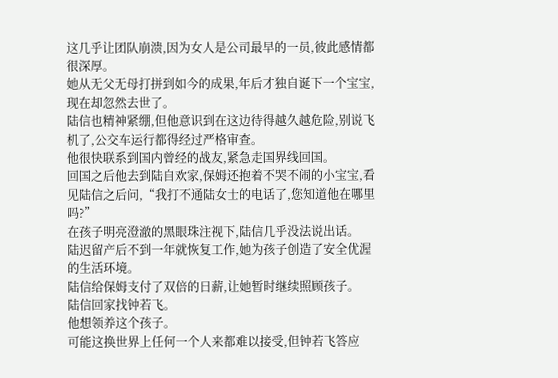这几乎让团队崩溃,因为女人是公司最早的一员,彼此感情都很深厚。
她从无父无母打拼到如今的成果,年后才独自诞下一个宝宝,现在却忽然去世了。
陆信也精神紧绷,但他意识到在这边待得越久越危险,别说飞机了,公交车运行都得经过严格审查。
他很快联系到国内曾经的战友,紧急走国界线回国。
回国之后他去到陆自欢家,保姆还抱着不哭不闹的小宝宝,看见陆信之后问,“我打不通陆女士的电话了,您知道他在哪里吗?”
在孩子明亮澄澈的黑眼珠注视下,陆信几乎没法说出话。
陆迟留产后不到一年就恢复工作,她为孩子创造了安全优渥的生活环境。
陆信给保姆支付了双倍的日薪,让她暂时继续照顾孩子。
陆信回家找钟若飞。
他想领养这个孩子。
可能这换世界上任何一个人来都难以接受,但钟若飞答应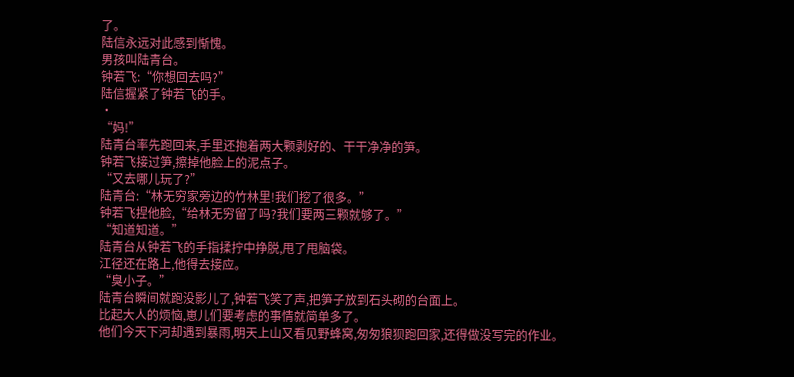了。
陆信永远对此感到惭愧。
男孩叫陆青台。
钟若飞:“你想回去吗?”
陆信握紧了钟若飞的手。
·
“妈!”
陆青台率先跑回来,手里还抱着两大颗剥好的、干干净净的笋。
钟若飞接过笋,擦掉他脸上的泥点子。
“又去哪儿玩了?”
陆青台:“林无穷家旁边的竹林里!我们挖了很多。”
钟若飞捏他脸,“给林无穷留了吗?我们要两三颗就够了。”
“知道知道。”
陆青台从钟若飞的手指揉拧中挣脱,甩了甩脑袋。
江径还在路上,他得去接应。
“臭小子。”
陆青台瞬间就跑没影儿了,钟若飞笑了声,把笋子放到石头砌的台面上。
比起大人的烦恼,崽儿们要考虑的事情就简单多了。
他们今天下河却遇到暴雨,明天上山又看见野蜂窝,匆匆狼狈跑回家,还得做没写完的作业。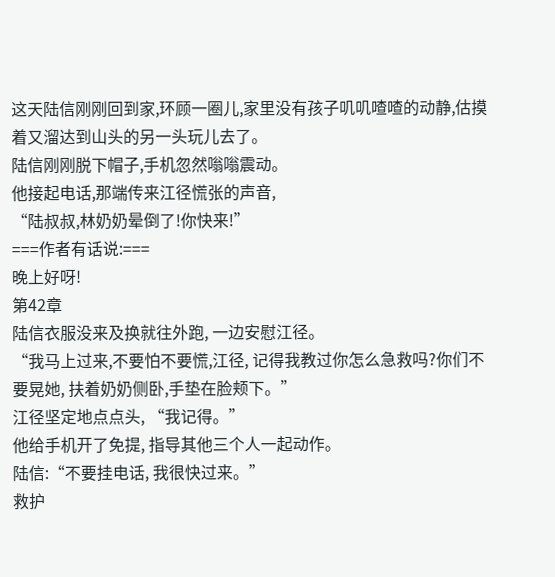这天陆信刚刚回到家,环顾一圈儿,家里没有孩子叽叽喳喳的动静,估摸着又溜达到山头的另一头玩儿去了。
陆信刚刚脱下帽子,手机忽然嗡嗡震动。
他接起电话,那端传来江径慌张的声音,
“陆叔叔,林奶奶晕倒了!你快来!”
===作者有话说:===
晚上好呀!
第42章
陆信衣服没来及换就往外跑, 一边安慰江径。
“我马上过来,不要怕不要慌,江径, 记得我教过你怎么急救吗?你们不要晃她, 扶着奶奶侧卧,手垫在脸颊下。”
江径坚定地点点头, “我记得。”
他给手机开了免提, 指导其他三个人一起动作。
陆信:“不要挂电话, 我很快过来。”
救护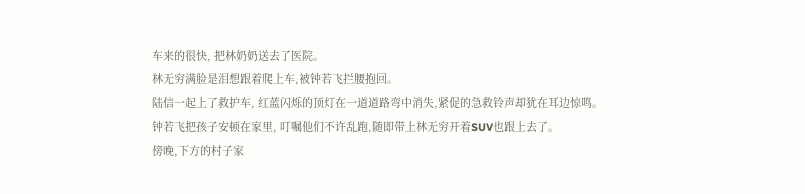车来的很快, 把林奶奶送去了医院。
林无穷满脸是泪想跟着爬上车,被钟若飞拦腰抱回。
陆信一起上了救护车, 红蓝闪烁的顶灯在一道道路弯中消失,紧促的急救铃声却犹在耳边惊鸣。
钟若飞把孩子安顿在家里, 叮嘱他们不许乱跑,随即带上林无穷开着SUV也跟上去了。
傍晚,下方的村子家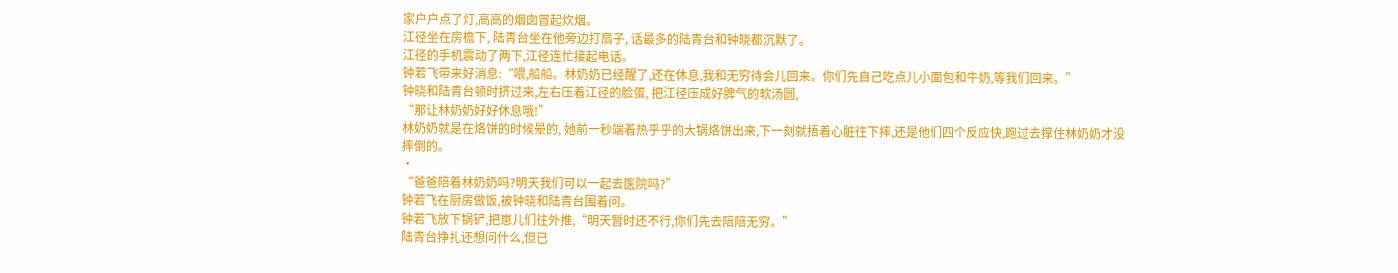家户户点了灯,高高的烟囱冒起炊烟。
江径坐在房檐下, 陆青台坐在他旁边打扇子, 话最多的陆青台和钟晓都沉默了。
江径的手机震动了两下,江径连忙接起电话。
钟若飞带来好消息:“喂,船船。林奶奶已经醒了,还在休息,我和无穷待会儿回来。你们先自己吃点儿小面包和牛奶,等我们回来。”
钟晓和陆青台顿时挤过来,左右压着江径的脸蛋, 把江径压成好脾气的软汤圆,
“那让林奶奶好好休息哦!”
林奶奶就是在烙饼的时候晕的, 她前一秒端着热乎乎的大锅烙饼出来,下一刻就捂着心脏往下摔,还是他们四个反应快,跑过去撑住林奶奶才没摔倒的。
·
“爸爸陪着林奶奶吗?明天我们可以一起去医院吗?”
钟若飞在厨房做饭,被钟晓和陆青台围着问。
钟若飞放下锅铲,把崽儿们往外推,“明天暂时还不行,你们先去陪陪无穷。”
陆青台挣扎还想问什么,但已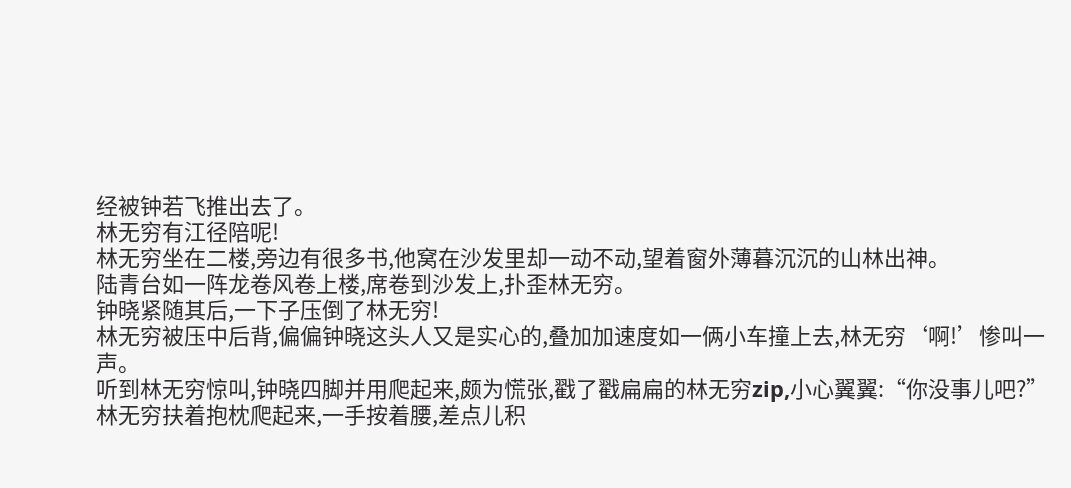经被钟若飞推出去了。
林无穷有江径陪呢!
林无穷坐在二楼,旁边有很多书,他窝在沙发里却一动不动,望着窗外薄暮沉沉的山林出神。
陆青台如一阵龙卷风卷上楼,席卷到沙发上,扑歪林无穷。
钟晓紧随其后,一下子压倒了林无穷!
林无穷被压中后背,偏偏钟晓这头人又是实心的,叠加加速度如一俩小车撞上去,林无穷‘啊!’惨叫一声。
听到林无穷惊叫,钟晓四脚并用爬起来,颇为慌张,戳了戳扁扁的林无穷zip,小心翼翼:“你没事儿吧?”
林无穷扶着抱枕爬起来,一手按着腰,差点儿积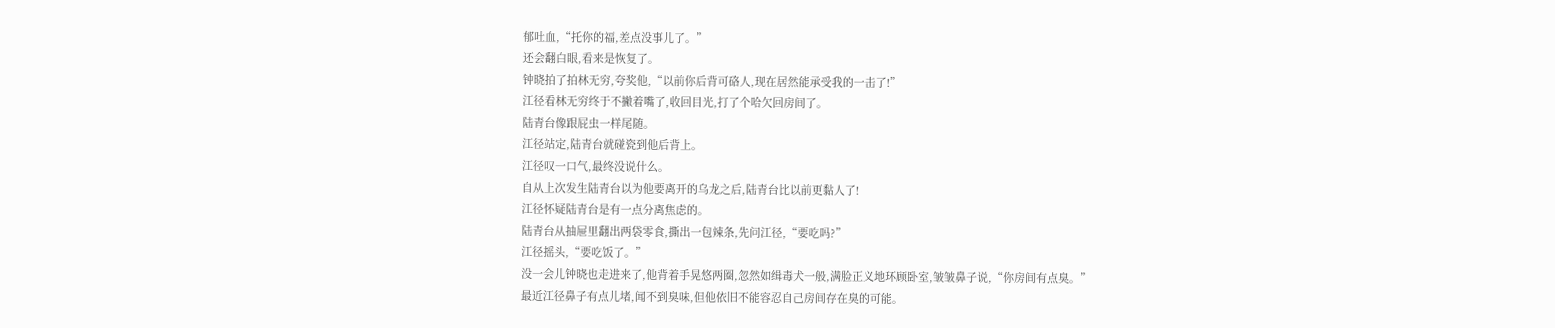郁吐血,“托你的福,差点没事儿了。”
还会翻白眼,看来是恢复了。
钟晓拍了拍林无穷,夸奖他,“以前你后背可硌人,现在居然能承受我的一击了!”
江径看林无穷终于不撇着嘴了,收回目光,打了个哈欠回房间了。
陆青台像跟屁虫一样尾随。
江径站定,陆青台就碰瓷到他后背上。
江径叹一口气,最终没说什么。
自从上次发生陆青台以为他要离开的乌龙之后,陆青台比以前更黏人了!
江径怀疑陆青台是有一点分离焦虑的。
陆青台从抽屉里翻出两袋零食,撕出一包辣条,先问江径,“要吃吗?”
江径摇头,“要吃饭了。”
没一会儿钟晓也走进来了,他背着手晃悠两圈,忽然如缉毒犬一般,满脸正义地环顾卧室,皱皱鼻子说,“你房间有点臭。”
最近江径鼻子有点儿堵,闻不到臭味,但他依旧不能容忍自己房间存在臭的可能。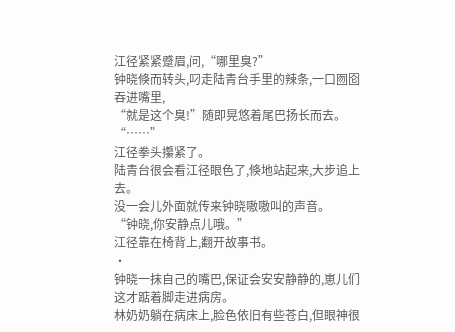江径紧紧蹙眉,问,“哪里臭?”
钟晓倏而转头,叼走陆青台手里的辣条,一口囫囵吞进嘴里,
“就是这个臭!”随即晃悠着尾巴扬长而去。
“……”
江径拳头攥紧了。
陆青台很会看江径眼色了,倏地站起来,大步追上去。
没一会儿外面就传来钟晓嗷嗷叫的声音。
“钟晓,你安静点儿哦。”
江径靠在椅背上,翻开故事书。
·
钟晓一抹自己的嘴巴,保证会安安静静的,崽儿们这才踮着脚走进病房。
林奶奶躺在病床上,脸色依旧有些苍白,但眼神很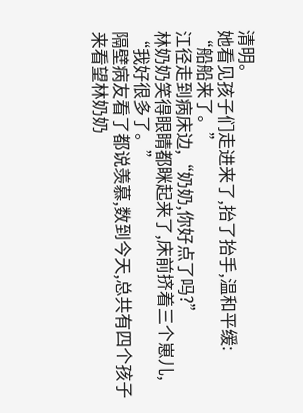清明。
她看见孩子们走进来了,抬了抬手,温和平缓:
“船船来了。”
江径走到病床边,“奶奶,你好点了吗?”
林奶奶笑得眼睛都眯起来了,床前挤着三个崽儿,
“我好很多了。”
隔壁病友看了都说羡慕,数到今天,总共有四个孩子来看望林奶奶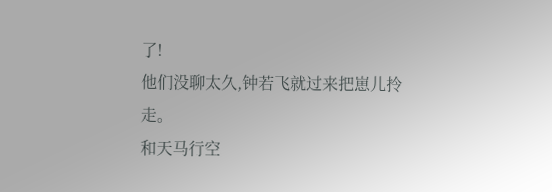了!
他们没聊太久,钟若飞就过来把崽儿拎走。
和天马行空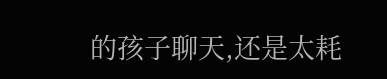的孩子聊天,还是太耗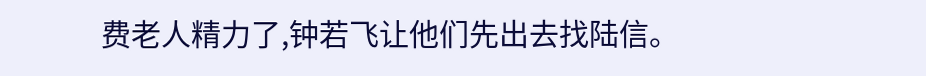费老人精力了,钟若飞让他们先出去找陆信。